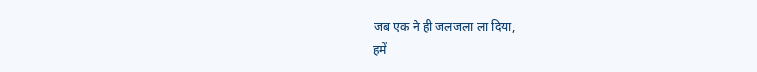जब एक ने ही जलजला ला दिया,
हमें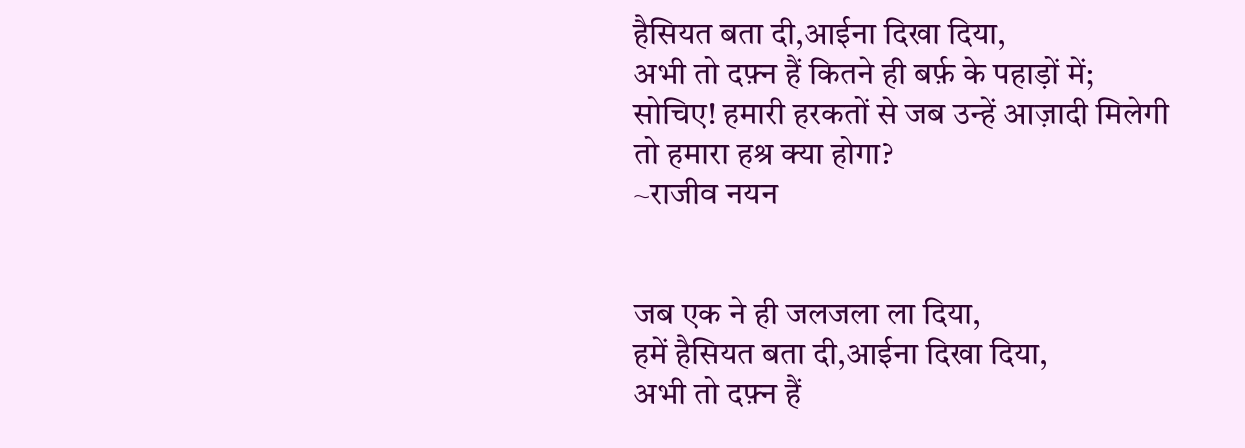हैसियत बता दी,आईना दिखा दिया,
अभी तो दफ़्न हैं कितने ही बर्फ़ के पहाड़ों में;
सोचिए! हमारी हरकतों से जब उन्हें आज़ादी मिलेगी
तो हमारा हश्र क्या होगा?
~राजीव नयन


जब एक ने ही जलजला ला दिया,
हमें हैसियत बता दी,आईना दिखा दिया,
अभी तो दफ़्न हैं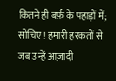कितने ही बर्फ़ के पहाड़ों में;
सोचिए! हमारी हरकतों से जब उन्हें आज़ादी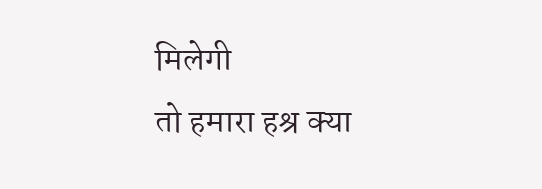मिलेगी
तो हमारा हश्र क्या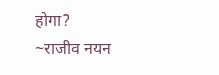होगा?
~राजीव नयन